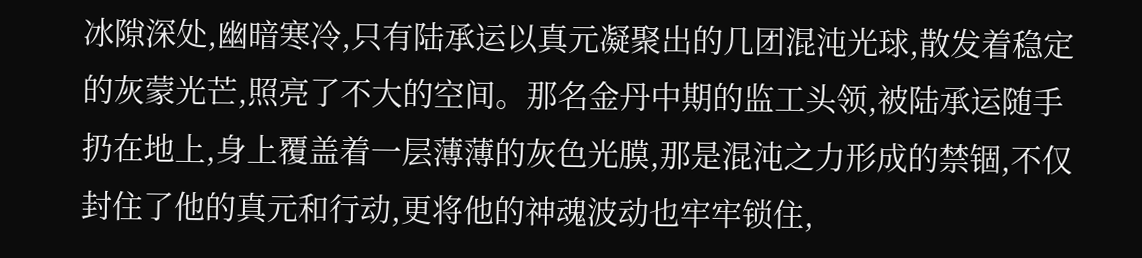冰隙深处,幽暗寒冷,只有陆承运以真元凝聚出的几团混沌光球,散发着稳定的灰蒙光芒,照亮了不大的空间。那名金丹中期的监工头领,被陆承运随手扔在地上,身上覆盖着一层薄薄的灰色光膜,那是混沌之力形成的禁锢,不仅封住了他的真元和行动,更将他的神魂波动也牢牢锁住,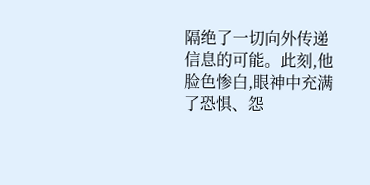隔绝了一切向外传递信息的可能。此刻,他脸色惨白,眼神中充满了恐惧、怨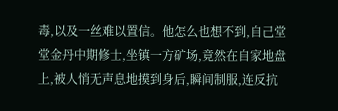毒,以及一丝难以置信。他怎么也想不到,自己堂堂金丹中期修士,坐镇一方矿场,竟然在自家地盘上,被人悄无声息地摸到身后,瞬间制服,连反抗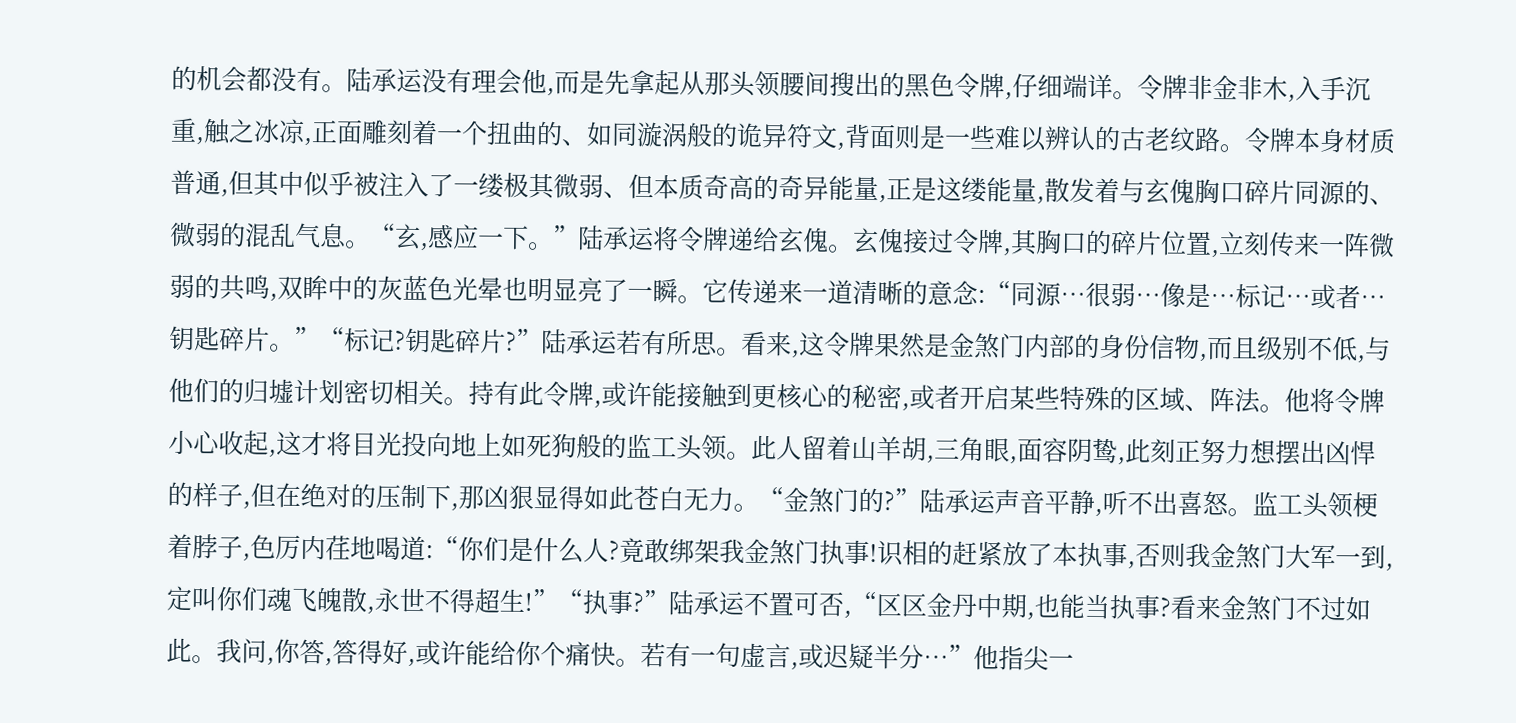的机会都没有。陆承运没有理会他,而是先拿起从那头领腰间搜出的黑色令牌,仔细端详。令牌非金非木,入手沉重,触之冰凉,正面雕刻着一个扭曲的、如同漩涡般的诡异符文,背面则是一些难以辨认的古老纹路。令牌本身材质普通,但其中似乎被注入了一缕极其微弱、但本质奇高的奇异能量,正是这缕能量,散发着与玄傀胸口碎片同源的、微弱的混乱气息。“玄,感应一下。”陆承运将令牌递给玄傀。玄傀接过令牌,其胸口的碎片位置,立刻传来一阵微弱的共鸣,双眸中的灰蓝色光晕也明显亮了一瞬。它传递来一道清晰的意念:“同源…很弱…像是…标记…或者…钥匙碎片。”“标记?钥匙碎片?”陆承运若有所思。看来,这令牌果然是金煞门内部的身份信物,而且级别不低,与他们的归墟计划密切相关。持有此令牌,或许能接触到更核心的秘密,或者开启某些特殊的区域、阵法。他将令牌小心收起,这才将目光投向地上如死狗般的监工头领。此人留着山羊胡,三角眼,面容阴鸷,此刻正努力想摆出凶悍的样子,但在绝对的压制下,那凶狠显得如此苍白无力。“金煞门的?”陆承运声音平静,听不出喜怒。监工头领梗着脖子,色厉内荏地喝道:“你们是什么人?竟敢绑架我金煞门执事!识相的赶紧放了本执事,否则我金煞门大军一到,定叫你们魂飞魄散,永世不得超生!”“执事?”陆承运不置可否,“区区金丹中期,也能当执事?看来金煞门不过如此。我问,你答,答得好,或许能给你个痛快。若有一句虚言,或迟疑半分…”他指尖一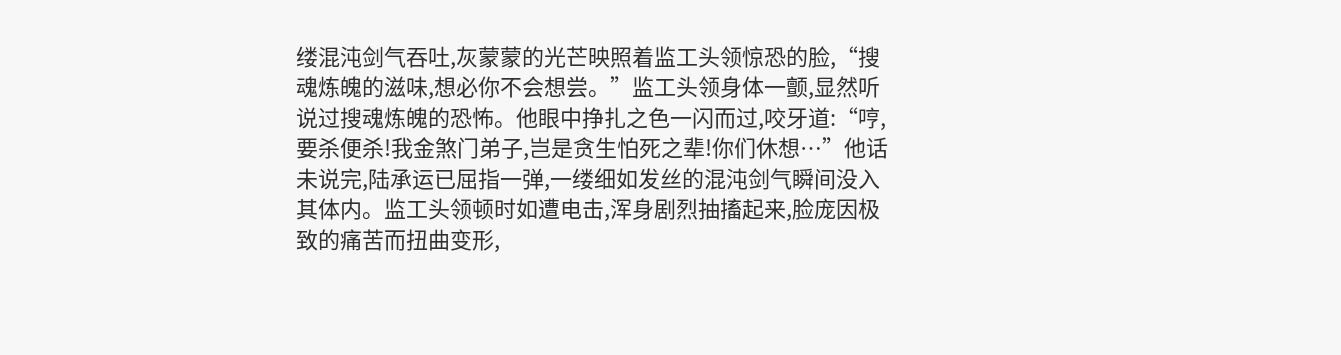缕混沌剑气吞吐,灰蒙蒙的光芒映照着监工头领惊恐的脸,“搜魂炼魄的滋味,想必你不会想尝。”监工头领身体一颤,显然听说过搜魂炼魄的恐怖。他眼中挣扎之色一闪而过,咬牙道:“哼,要杀便杀!我金煞门弟子,岂是贪生怕死之辈!你们休想…”他话未说完,陆承运已屈指一弹,一缕细如发丝的混沌剑气瞬间没入其体内。监工头领顿时如遭电击,浑身剧烈抽搐起来,脸庞因极致的痛苦而扭曲变形,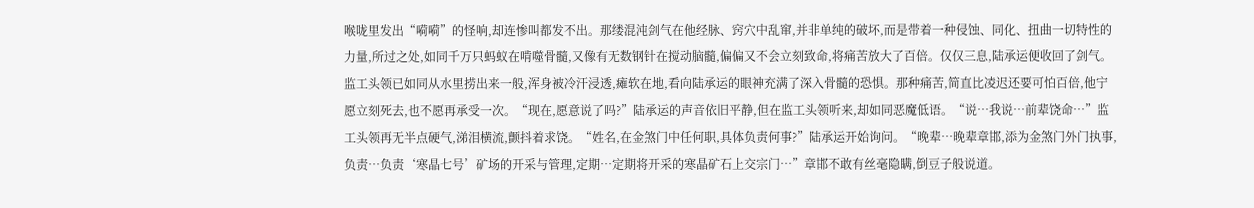喉咙里发出“嗬嗬”的怪响,却连惨叫都发不出。那缕混沌剑气在他经脉、窍穴中乱窜,并非单纯的破坏,而是带着一种侵蚀、同化、扭曲一切特性的力量,所过之处,如同千万只蚂蚁在啃噬骨髓,又像有无数钢针在搅动脑髓,偏偏又不会立刻致命,将痛苦放大了百倍。仅仅三息,陆承运便收回了剑气。监工头领已如同从水里捞出来一般,浑身被冷汗浸透,瘫软在地,看向陆承运的眼神充满了深入骨髓的恐惧。那种痛苦,简直比凌迟还要可怕百倍,他宁愿立刻死去,也不愿再承受一次。“现在,愿意说了吗?”陆承运的声音依旧平静,但在监工头领听来,却如同恶魔低语。“说…我说…前辈饶命…”监工头领再无半点硬气,涕泪横流,颤抖着求饶。“姓名,在金煞门中任何职,具体负责何事?”陆承运开始询问。“晚辈…晚辈章邯,添为金煞门外门执事,负责…负责‘寒晶七号’矿场的开采与管理,定期…定期将开采的寒晶矿石上交宗门…”章邯不敢有丝毫隐瞒,倒豆子般说道。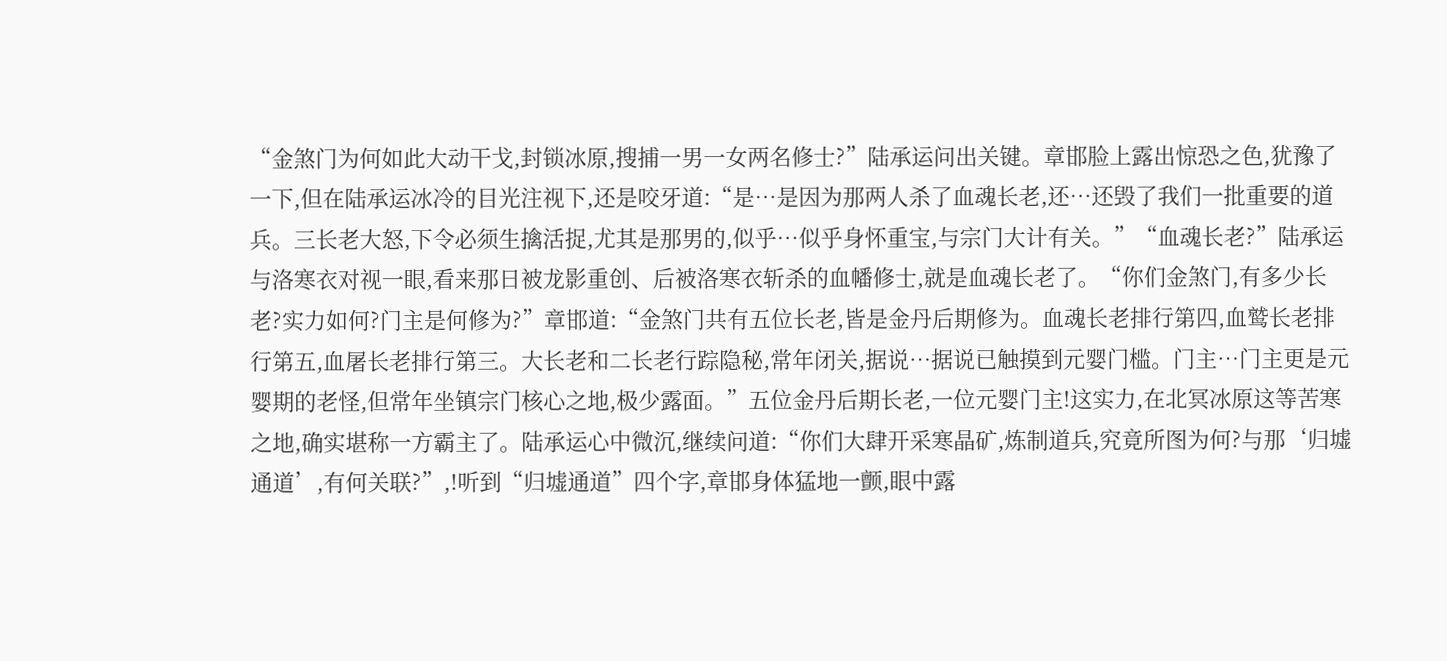“金煞门为何如此大动干戈,封锁冰原,搜捕一男一女两名修士?”陆承运问出关键。章邯脸上露出惊恐之色,犹豫了一下,但在陆承运冰冷的目光注视下,还是咬牙道:“是…是因为那两人杀了血魂长老,还…还毁了我们一批重要的道兵。三长老大怒,下令必须生擒活捉,尤其是那男的,似乎…似乎身怀重宝,与宗门大计有关。”“血魂长老?”陆承运与洛寒衣对视一眼,看来那日被龙影重创、后被洛寒衣斩杀的血幡修士,就是血魂长老了。“你们金煞门,有多少长老?实力如何?门主是何修为?”章邯道:“金煞门共有五位长老,皆是金丹后期修为。血魂长老排行第四,血鹫长老排行第五,血屠长老排行第三。大长老和二长老行踪隐秘,常年闭关,据说…据说已触摸到元婴门槛。门主…门主更是元婴期的老怪,但常年坐镇宗门核心之地,极少露面。”五位金丹后期长老,一位元婴门主!这实力,在北冥冰原这等苦寒之地,确实堪称一方霸主了。陆承运心中微沉,继续问道:“你们大肆开采寒晶矿,炼制道兵,究竟所图为何?与那‘归墟通道’,有何关联?”,!听到“归墟通道”四个字,章邯身体猛地一颤,眼中露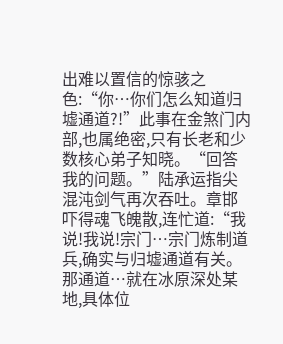出难以置信的惊骇之色:“你…你们怎么知道归墟通道?!”此事在金煞门内部,也属绝密,只有长老和少数核心弟子知晓。“回答我的问题。”陆承运指尖混沌剑气再次吞吐。章邯吓得魂飞魄散,连忙道:“我说!我说!宗门…宗门炼制道兵,确实与归墟通道有关。那通道…就在冰原深处某地,具体位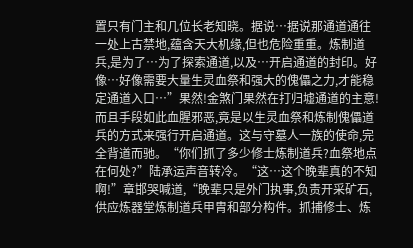置只有门主和几位长老知晓。据说…据说那通道通往一处上古禁地,蕴含天大机缘,但也危险重重。炼制道兵,是为了…为了探索通道,以及…开启通道的封印。好像…好像需要大量生灵血祭和强大的傀儡之力,才能稳定通道入口…”果然!金煞门果然在打归墟通道的主意!而且手段如此血腥邪恶,竟是以生灵血祭和炼制傀儡道兵的方式来强行开启通道。这与守墓人一族的使命,完全背道而驰。“你们抓了多少修士炼制道兵?血祭地点在何处?”陆承运声音转冷。“这…这个晚辈真的不知啊!”章邯哭喊道,“晚辈只是外门执事,负责开采矿石,供应炼器堂炼制道兵甲胄和部分构件。抓捕修士、炼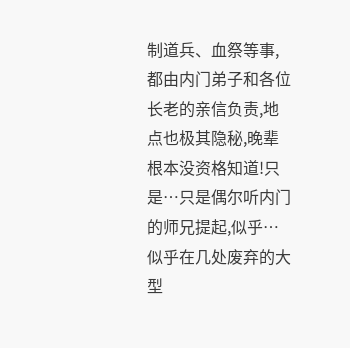制道兵、血祭等事,都由内门弟子和各位长老的亲信负责,地点也极其隐秘,晚辈根本没资格知道!只是…只是偶尔听内门的师兄提起,似乎…似乎在几处废弃的大型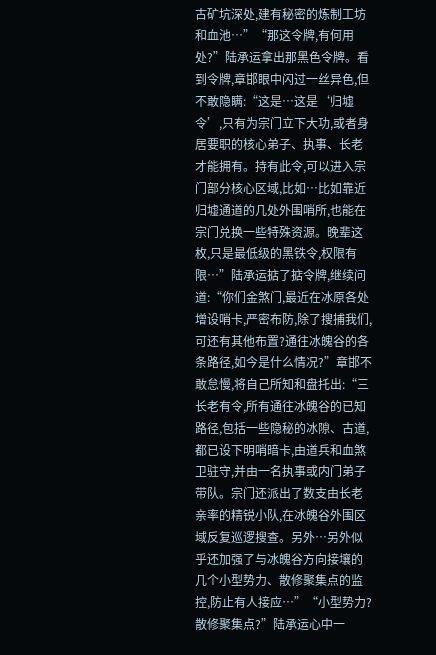古矿坑深处,建有秘密的炼制工坊和血池…”“那这令牌,有何用处?”陆承运拿出那黑色令牌。看到令牌,章邯眼中闪过一丝异色,但不敢隐瞒:“这是…这是‘归墟令’,只有为宗门立下大功,或者身居要职的核心弟子、执事、长老才能拥有。持有此令,可以进入宗门部分核心区域,比如…比如靠近归墟通道的几处外围哨所,也能在宗门兑换一些特殊资源。晚辈这枚,只是最低级的黑铁令,权限有限…”陆承运掂了掂令牌,继续问道:“你们金煞门,最近在冰原各处增设哨卡,严密布防,除了搜捕我们,可还有其他布置?通往冰魄谷的各条路径,如今是什么情况?”章邯不敢怠慢,将自己所知和盘托出:“三长老有令,所有通往冰魄谷的已知路径,包括一些隐秘的冰隙、古道,都已设下明哨暗卡,由道兵和血煞卫驻守,并由一名执事或内门弟子带队。宗门还派出了数支由长老亲率的精锐小队,在冰魄谷外围区域反复巡逻搜查。另外…另外似乎还加强了与冰魄谷方向接壤的几个小型势力、散修聚集点的监控,防止有人接应…”“小型势力?散修聚集点?”陆承运心中一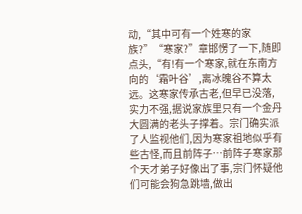动,“其中可有一个姓寒的家族?”“寒家?”章邯愣了一下,随即点头,“有!有一个寒家,就在东南方向的‘霜叶谷’,离冰魄谷不算太远。这寒家传承古老,但早已没落,实力不强,据说家族里只有一个金丹大圆满的老头子撑着。宗门确实派了人监视他们,因为寒家祖地似乎有些古怪,而且前阵子…前阵子寒家那个天才弟子好像出了事,宗门怀疑他们可能会狗急跳墙,做出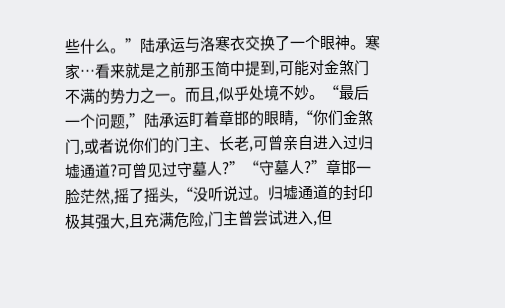些什么。”陆承运与洛寒衣交换了一个眼神。寒家…看来就是之前那玉简中提到,可能对金煞门不满的势力之一。而且,似乎处境不妙。“最后一个问题,”陆承运盯着章邯的眼睛,“你们金煞门,或者说你们的门主、长老,可曾亲自进入过归墟通道?可曾见过守墓人?”“守墓人?”章邯一脸茫然,摇了摇头,“没听说过。归墟通道的封印极其强大,且充满危险,门主曾尝试进入,但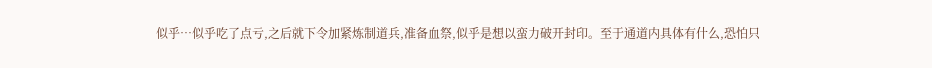似乎…似乎吃了点亏,之后就下令加紧炼制道兵,准备血祭,似乎是想以蛮力破开封印。至于通道内具体有什么,恐怕只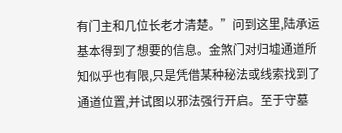有门主和几位长老才清楚。”问到这里,陆承运基本得到了想要的信息。金煞门对归墟通道所知似乎也有限,只是凭借某种秘法或线索找到了通道位置,并试图以邪法强行开启。至于守墓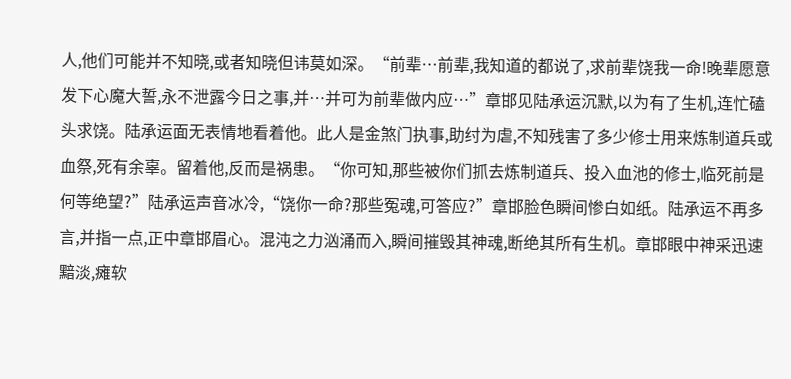人,他们可能并不知晓,或者知晓但讳莫如深。“前辈…前辈,我知道的都说了,求前辈饶我一命!晚辈愿意发下心魔大誓,永不泄露今日之事,并…并可为前辈做内应…”章邯见陆承运沉默,以为有了生机,连忙磕头求饶。陆承运面无表情地看着他。此人是金煞门执事,助纣为虐,不知残害了多少修士用来炼制道兵或血祭,死有余辜。留着他,反而是祸患。“你可知,那些被你们抓去炼制道兵、投入血池的修士,临死前是何等绝望?”陆承运声音冰冷,“饶你一命?那些冤魂,可答应?”章邯脸色瞬间惨白如纸。陆承运不再多言,并指一点,正中章邯眉心。混沌之力汹涌而入,瞬间摧毁其神魂,断绝其所有生机。章邯眼中神采迅速黯淡,瘫软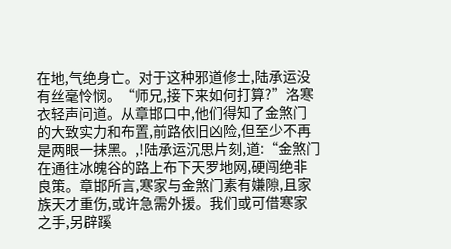在地,气绝身亡。对于这种邪道修士,陆承运没有丝毫怜悯。“师兄,接下来如何打算?”洛寒衣轻声问道。从章邯口中,他们得知了金煞门的大致实力和布置,前路依旧凶险,但至少不再是两眼一抹黑。,!陆承运沉思片刻,道:“金煞门在通往冰魄谷的路上布下天罗地网,硬闯绝非良策。章邯所言,寒家与金煞门素有嫌隙,且家族天才重伤,或许急需外援。我们或可借寒家之手,另辟蹊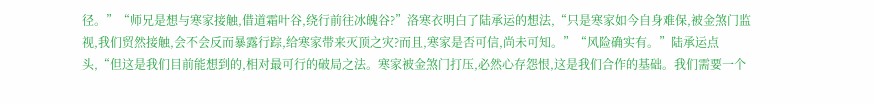径。”“师兄是想与寒家接触,借道霜叶谷,绕行前往冰魄谷?”洛寒衣明白了陆承运的想法,“只是寒家如今自身难保,被金煞门监视,我们贸然接触,会不会反而暴露行踪,给寒家带来灭顶之灾?而且,寒家是否可信,尚未可知。”“风险确实有。”陆承运点头,“但这是我们目前能想到的,相对最可行的破局之法。寒家被金煞门打压,必然心存怨恨,这是我们合作的基础。我们需要一个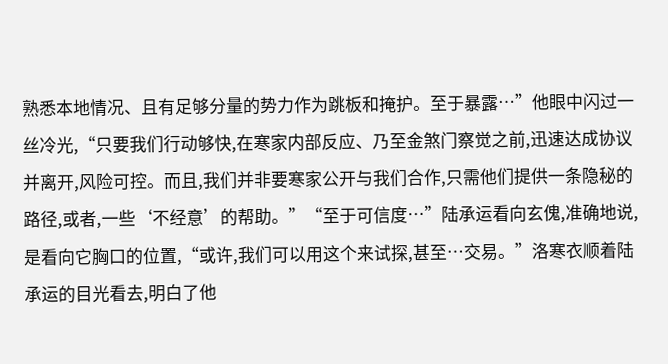熟悉本地情况、且有足够分量的势力作为跳板和掩护。至于暴露…”他眼中闪过一丝冷光,“只要我们行动够快,在寒家内部反应、乃至金煞门察觉之前,迅速达成协议并离开,风险可控。而且,我们并非要寒家公开与我们合作,只需他们提供一条隐秘的路径,或者,一些‘不经意’的帮助。”“至于可信度…”陆承运看向玄傀,准确地说,是看向它胸口的位置,“或许,我们可以用这个来试探,甚至…交易。”洛寒衣顺着陆承运的目光看去,明白了他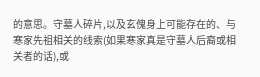的意思。守墓人碎片,以及玄傀身上可能存在的、与寒家先祖相关的线索(如果寒家真是守墓人后裔或相关者的话),或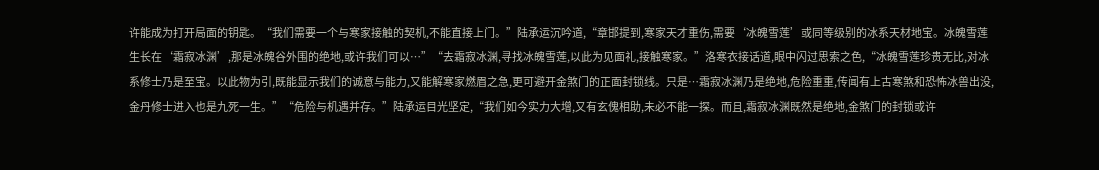许能成为打开局面的钥匙。“我们需要一个与寒家接触的契机,不能直接上门。”陆承运沉吟道,“章邯提到,寒家天才重伤,需要‘冰魄雪莲’或同等级别的冰系天材地宝。冰魄雪莲生长在‘霜寂冰渊’,那是冰魄谷外围的绝地,或许我们可以…”“去霜寂冰渊,寻找冰魄雪莲,以此为见面礼,接触寒家。”洛寒衣接话道,眼中闪过思索之色,“冰魄雪莲珍贵无比,对冰系修士乃是至宝。以此物为引,既能显示我们的诚意与能力,又能解寒家燃眉之急,更可避开金煞门的正面封锁线。只是…霜寂冰渊乃是绝地,危险重重,传闻有上古寒煞和恐怖冰兽出没,金丹修士进入也是九死一生。”“危险与机遇并存。”陆承运目光坚定,“我们如今实力大增,又有玄傀相助,未必不能一探。而且,霜寂冰渊既然是绝地,金煞门的封锁或许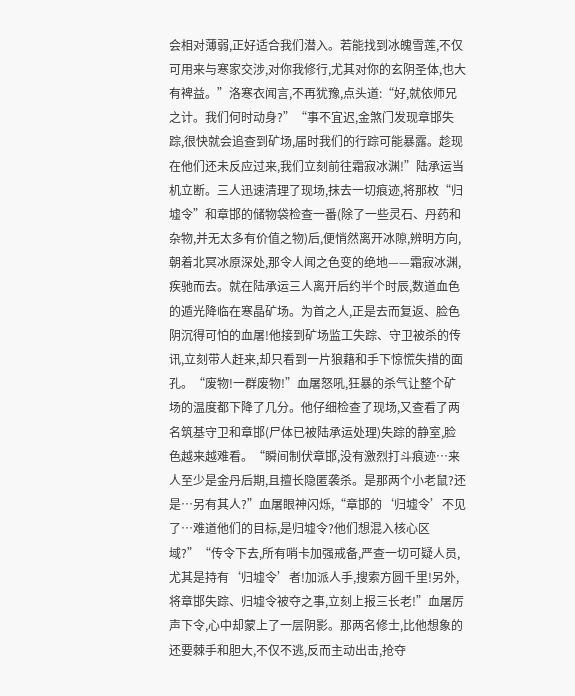会相对薄弱,正好适合我们潜入。若能找到冰魄雪莲,不仅可用来与寒家交涉,对你我修行,尤其对你的玄阴圣体,也大有裨益。”洛寒衣闻言,不再犹豫,点头道:“好,就依师兄之计。我们何时动身?”“事不宜迟,金煞门发现章邯失踪,很快就会追查到矿场,届时我们的行踪可能暴露。趁现在他们还未反应过来,我们立刻前往霜寂冰渊!”陆承运当机立断。三人迅速清理了现场,抹去一切痕迹,将那枚“归墟令”和章邯的储物袋检查一番(除了一些灵石、丹药和杂物,并无太多有价值之物)后,便悄然离开冰隙,辨明方向,朝着北冥冰原深处,那令人闻之色变的绝地——霜寂冰渊,疾驰而去。就在陆承运三人离开后约半个时辰,数道血色的遁光降临在寒晶矿场。为首之人,正是去而复返、脸色阴沉得可怕的血屠!他接到矿场监工失踪、守卫被杀的传讯,立刻带人赶来,却只看到一片狼藉和手下惊慌失措的面孔。“废物!一群废物!”血屠怒吼,狂暴的杀气让整个矿场的温度都下降了几分。他仔细检查了现场,又查看了两名筑基守卫和章邯(尸体已被陆承运处理)失踪的静室,脸色越来越难看。“瞬间制伏章邯,没有激烈打斗痕迹…来人至少是金丹后期,且擅长隐匿袭杀。是那两个小老鼠?还是…另有其人?”血屠眼神闪烁,“章邯的‘归墟令’不见了…难道他们的目标,是归墟令?他们想混入核心区域?”“传令下去,所有哨卡加强戒备,严查一切可疑人员,尤其是持有‘归墟令’者!加派人手,搜索方圆千里!另外,将章邯失踪、归墟令被夺之事,立刻上报三长老!”血屠厉声下令,心中却蒙上了一层阴影。那两名修士,比他想象的还要棘手和胆大,不仅不逃,反而主动出击,抢夺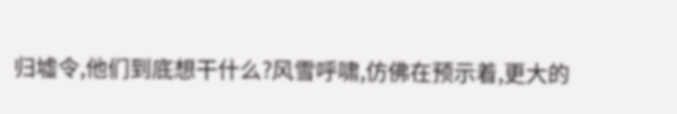归墟令,他们到底想干什么?风雪呼啸,仿佛在预示着,更大的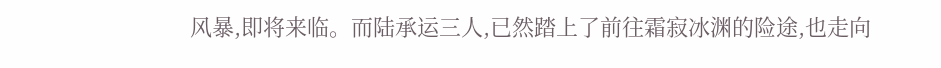风暴,即将来临。而陆承运三人,已然踏上了前往霜寂冰渊的险途,也走向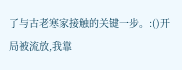了与古老寒家接触的关键一步。:()开局被流放,我靠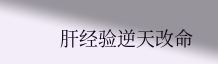肝经验逆天改命